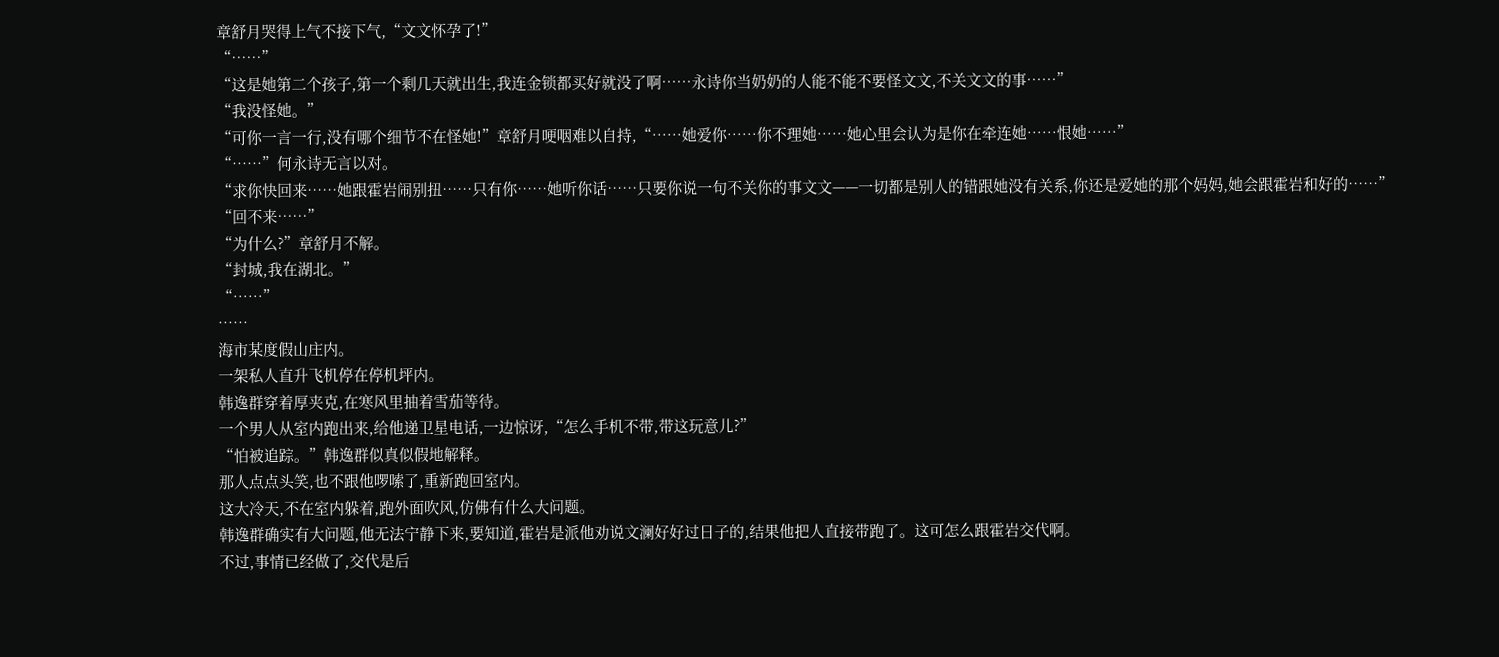章舒月哭得上气不接下气,“文文怀孕了!”
“……”
“这是她第二个孩子,第一个剩几天就出生,我连金锁都买好就没了啊……永诗你当奶奶的人能不能不要怪文文,不关文文的事……”
“我没怪她。”
“可你一言一行,没有哪个细节不在怪她!”章舒月哽咽难以自持,“……她爱你……你不理她……她心里会认为是你在牵连她……恨她……”
“……”何永诗无言以对。
“求你快回来……她跟霍岩闹别扭……只有你……她听你话……只要你说一句不关你的事文文——一切都是别人的错跟她没有关系,你还是爱她的那个妈妈,她会跟霍岩和好的……”
“回不来……”
“为什么?”章舒月不解。
“封城,我在湖北。”
“……”
……
海市某度假山庄内。
一架私人直升飞机停在停机坪内。
韩逸群穿着厚夹克,在寒风里抽着雪茄等待。
一个男人从室内跑出来,给他递卫星电话,一边惊讶,“怎么手机不带,带这玩意儿?”
“怕被追踪。”韩逸群似真似假地解释。
那人点点头笑,也不跟他啰嗦了,重新跑回室内。
这大冷天,不在室内躲着,跑外面吹风,仿佛有什么大问题。
韩逸群确实有大问题,他无法宁静下来,要知道,霍岩是派他劝说文澜好好过日子的,结果他把人直接带跑了。这可怎么跟霍岩交代啊。
不过,事情已经做了,交代是后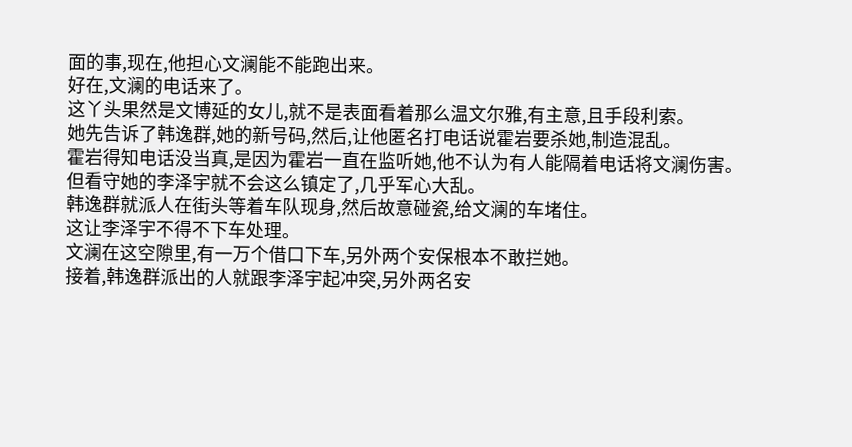面的事,现在,他担心文澜能不能跑出来。
好在,文澜的电话来了。
这丫头果然是文博延的女儿,就不是表面看着那么温文尔雅,有主意,且手段利索。
她先告诉了韩逸群,她的新号码,然后,让他匿名打电话说霍岩要杀她,制造混乱。
霍岩得知电话没当真,是因为霍岩一直在监听她,他不认为有人能隔着电话将文澜伤害。
但看守她的李泽宇就不会这么镇定了,几乎军心大乱。
韩逸群就派人在街头等着车队现身,然后故意碰瓷,给文澜的车堵住。
这让李泽宇不得不下车处理。
文澜在这空隙里,有一万个借口下车,另外两个安保根本不敢拦她。
接着,韩逸群派出的人就跟李泽宇起冲突,另外两名安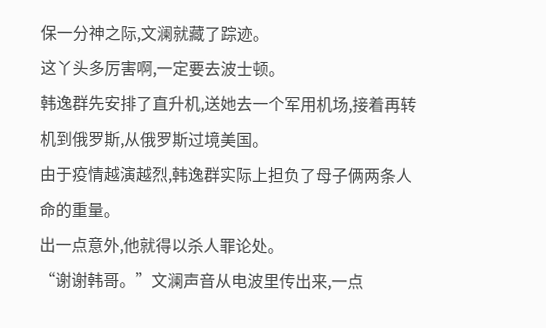保一分神之际,文澜就藏了踪迹。
这丫头多厉害啊,一定要去波士顿。
韩逸群先安排了直升机,送她去一个军用机场,接着再转机到俄罗斯,从俄罗斯过境美国。
由于疫情越演越烈,韩逸群实际上担负了母子俩两条人命的重量。
出一点意外,他就得以杀人罪论处。
“谢谢韩哥。”文澜声音从电波里传出来,一点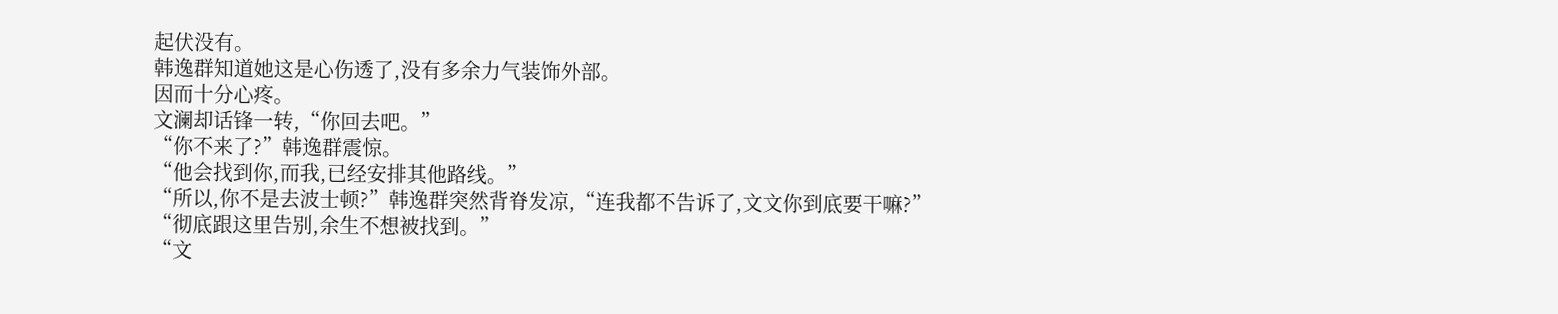起伏没有。
韩逸群知道她这是心伤透了,没有多余力气装饰外部。
因而十分心疼。
文澜却话锋一转,“你回去吧。”
“你不来了?”韩逸群震惊。
“他会找到你,而我,已经安排其他路线。”
“所以,你不是去波士顿?”韩逸群突然背脊发凉,“连我都不告诉了,文文你到底要干嘛?”
“彻底跟这里告别,余生不想被找到。”
“文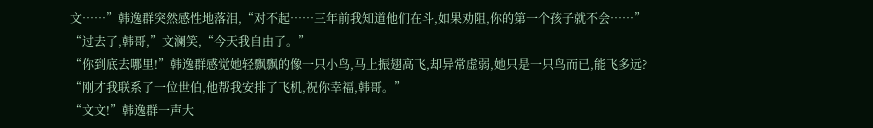文……”韩逸群突然感性地落泪,“对不起……三年前我知道他们在斗,如果劝阻,你的第一个孩子就不会……”
“过去了,韩哥,”文澜笑,“今天我自由了。”
“你到底去哪里!”韩逸群感觉她轻飘飘的像一只小鸟,马上振翅高飞,却异常虚弱,她只是一只鸟而已,能飞多远?
“刚才我联系了一位世伯,他帮我安排了飞机,祝你幸福,韩哥。”
“文文!”韩逸群一声大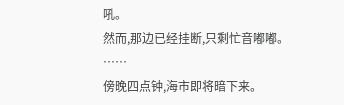吼。
然而,那边已经挂断,只剩忙音嘟嘟。
……
傍晚四点钟,海市即将暗下来。